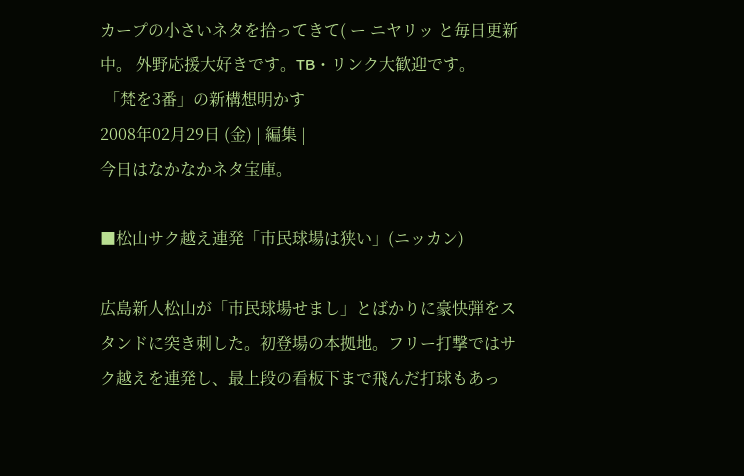カープの小さいネタを拾ってきて( ー ニヤリッ と毎日更新中。 外野応援大好きです。TB・リンク大歓迎です。
 「梵を3番」の新構想明かす
2008年02月29日 (金) | 編集 |
今日はなかなかネタ宝庫。

■松山サク越え連発「市民球場は狭い」(ニッカン)

広島新人松山が「市民球場せまし」とばかりに豪快弾をスタンドに突き刺した。初登場の本拠地。フリー打撃ではサク越えを連発し、最上段の看板下まで飛んだ打球もあっ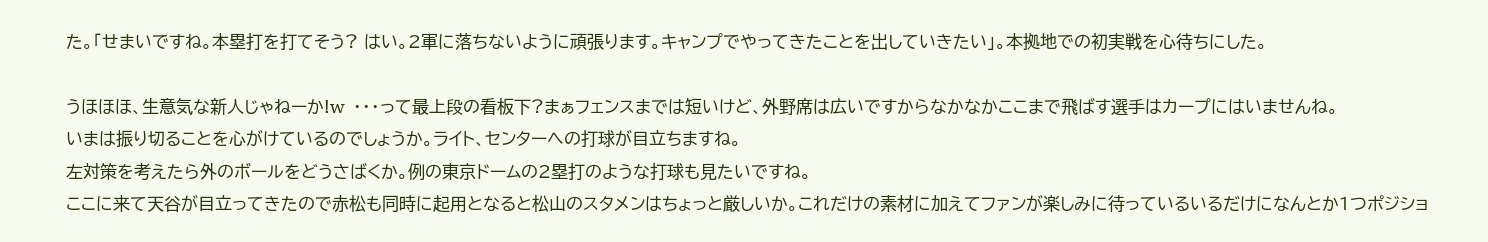た。「せまいですね。本塁打を打てそう? はい。2軍に落ちないように頑張ります。キャンプでやってきたことを出していきたい」。本拠地での初実戦を心待ちにした。

うほほほ、生意気な新人じゃねーか!w  ・・・って最上段の看板下?まぁフェンスまでは短いけど、外野席は広いですからなかなかここまで飛ばす選手はカープにはいませんね。
いまは振り切ることを心がけているのでしょうか。ライト、センターへの打球が目立ちますね。
左対策を考えたら外のボールをどうさばくか。例の東京ドームの2塁打のような打球も見たいですね。
ここに来て天谷が目立ってきたので赤松も同時に起用となると松山のスタメンはちょっと厳しいか。これだけの素材に加えてファンが楽しみに待っているいるだけになんとか1つポジショ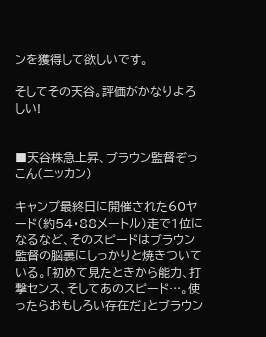ンを獲得して欲しいです。

そしてその天谷。評価がかなりよろしい!


■天谷株急上昇、ブラウン監督ぞっこん(ニッカン)

キャンプ最終日に開催された60ヤード(約54・88メートル)走で1位になるなど、そのスピードはブラウン監督の脳裏にしっかりと焼きついている。「初めて見たときから能力、打撃センス、そしてあのスピード…。使ったらおもしろい存在だ」とブラウン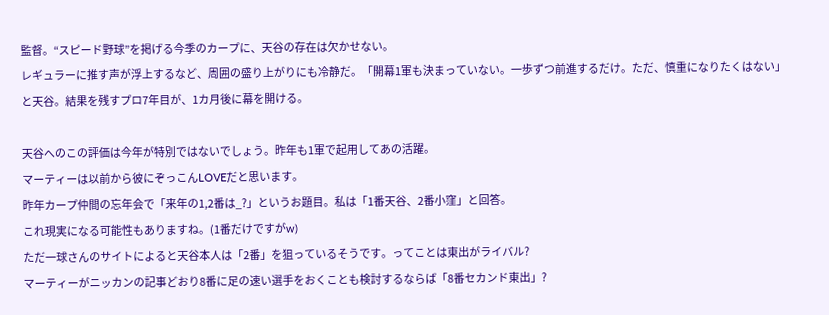監督。“スピード野球”を掲げる今季のカープに、天谷の存在は欠かせない。
レギュラーに推す声が浮上するなど、周囲の盛り上がりにも冷静だ。「開幕1軍も決まっていない。一歩ずつ前進するだけ。ただ、慎重になりたくはない」と天谷。結果を残すプロ7年目が、1カ月後に幕を開ける。

天谷へのこの評価は今年が特別ではないでしょう。昨年も1軍で起用してあの活躍。
マーティーは以前から彼にぞっこんLOVEだと思います。
昨年カープ仲間の忘年会で「来年の1,2番は_?」というお題目。私は「1番天谷、2番小窪」と回答。
これ現実になる可能性もありますね。(1番だけですがw)
ただ一球さんのサイトによると天谷本人は「2番」を狙っているそうです。ってことは東出がライバル?
マーティーがニッカンの記事どおり8番に足の速い選手をおくことも検討するならば「8番セカンド東出」?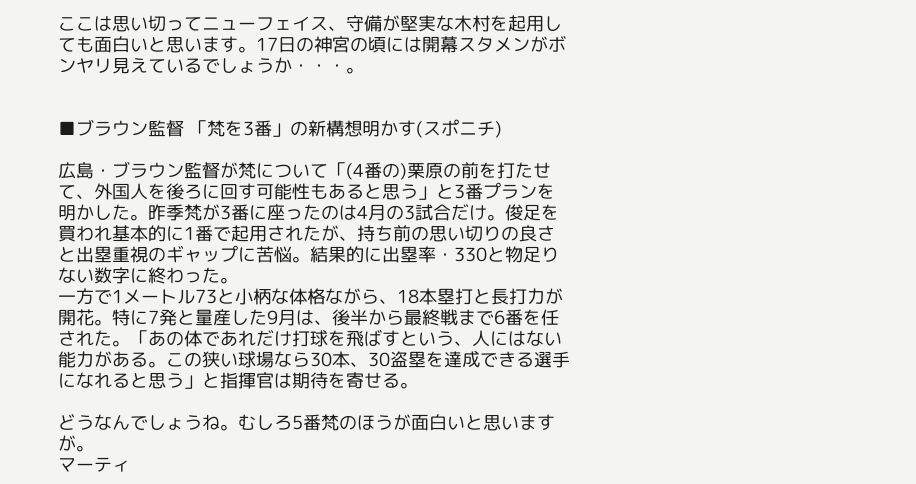ここは思い切ってニューフェイス、守備が堅実な木村を起用しても面白いと思います。17日の神宮の頃には開幕スタメンがボンヤリ見えているでしょうか・・・。


■ブラウン監督 「梵を3番」の新構想明かす(スポニチ)

広島・ブラウン監督が梵について「(4番の)栗原の前を打たせて、外国人を後ろに回す可能性もあると思う」と3番プランを明かした。昨季梵が3番に座ったのは4月の3試合だけ。俊足を買われ基本的に1番で起用されたが、持ち前の思い切りの良さと出塁重視のギャップに苦悩。結果的に出塁率・330と物足りない数字に終わった。
一方で1メートル73と小柄な体格ながら、18本塁打と長打力が開花。特に7発と量産した9月は、後半から最終戦まで6番を任された。「あの体であれだけ打球を飛ばすという、人にはない能力がある。この狭い球場なら30本、30盗塁を達成できる選手になれると思う」と指揮官は期待を寄せる。

どうなんでしょうね。むしろ5番梵のほうが面白いと思いますが。
マーティ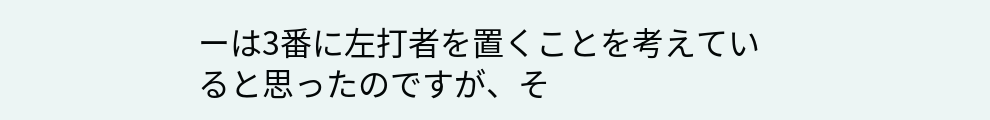ーは3番に左打者を置くことを考えていると思ったのですが、そ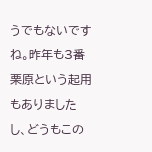うでもないですね。昨年も3番栗原という起用もありましたし、どうもこの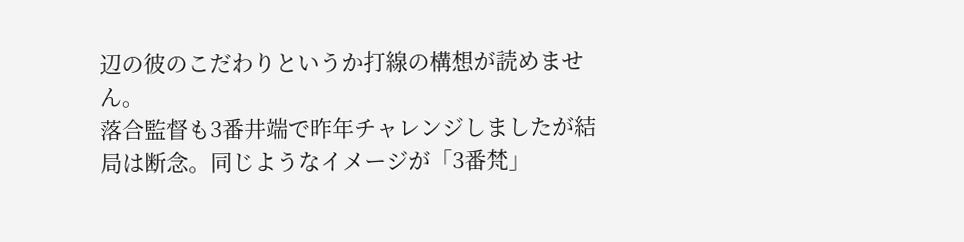辺の彼のこだわりというか打線の構想が読めません。
落合監督も3番井端で昨年チャレンジしましたが結局は断念。同じようなイメージが「3番梵」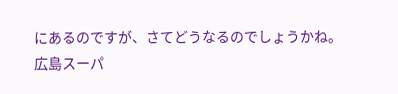にあるのですが、さてどうなるのでしょうかね。
広島スーパ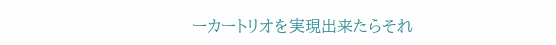ーカートリオを実現出来たらそれ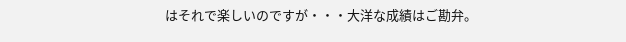はそれで楽しいのですが・・・大洋な成績はご勘弁。